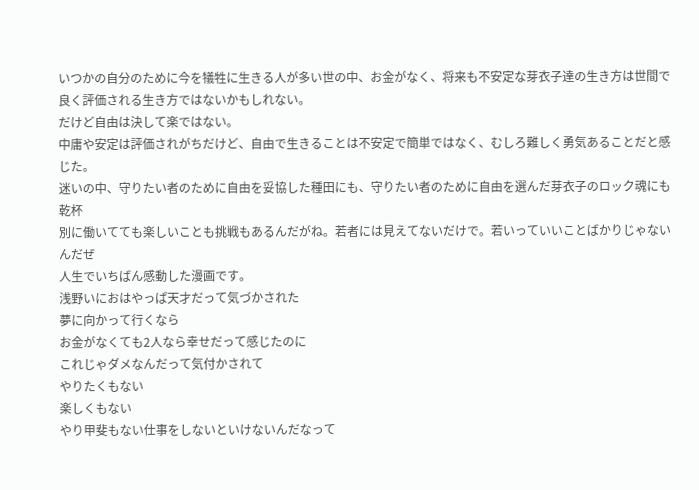いつかの自分のために今を犠牲に生きる人が多い世の中、お金がなく、将来も不安定な芽衣子達の生き方は世間で良く評価される生き方ではないかもしれない。
だけど自由は決して楽ではない。
中庸や安定は評価されがちだけど、自由で生きることは不安定で簡単ではなく、むしろ難しく勇気あることだと感じた。
迷いの中、守りたい者のために自由を妥協した種田にも、守りたい者のために自由を選んだ芽衣子のロック魂にも乾杯
別に働いてても楽しいことも挑戦もあるんだがね。若者には見えてないだけで。若いっていいことばかりじゃないんだぜ
人生でいちばん感動した漫画です。
浅野いにおはやっぱ天才だって気づかされた
夢に向かって行くなら
お金がなくても2人なら幸せだって感じたのに
これじゃダメなんだって気付かされて
やりたくもない
楽しくもない
やり甲斐もない仕事をしないといけないんだなって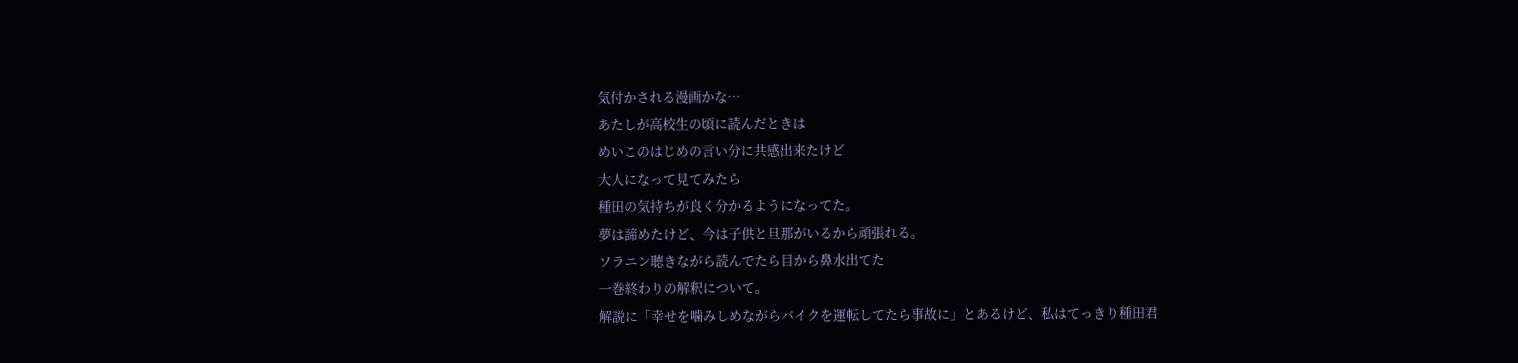気付かされる漫画かな…
あたしが高校生の頃に読んだときは
めいこのはじめの言い分に共感出来たけど
大人になって見てみたら
種田の気持ちが良く分かるようになってた。
夢は諦めたけど、今は子供と旦那がいるから頑張れる。
ソラニン聴きながら読んでたら目から鼻水出てた
一巻終わりの解釈について。
解説に「幸せを噛みしめながらバイクを運転してたら事故に」とあるけど、私はてっきり種田君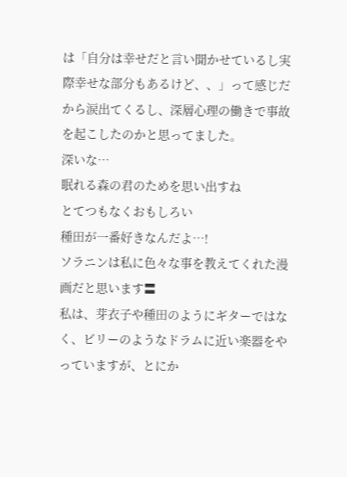は「自分は幸せだと言い聞かせているし実際幸せな部分もあるけど、、」って感じだから涙出てくるし、深層心理の働きで事故を起こしたのかと思ってました。
深いな…
眠れる森の君のためを思い出すね
とてつもなくおもしろい
種田が一番好きなんだよ…!
ソラニンは私に色々な事を教えてくれた漫画だと思います〓
私は、芽衣子や種田のようにギターではなく、ビリーのようなドラムに近い楽器をやっていますが、とにか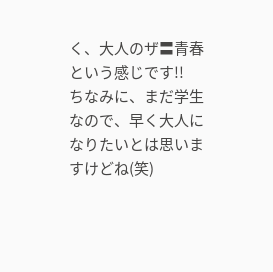く、大人のザ〓青春という感じです!!
ちなみに、まだ学生なので、早く大人になりたいとは思いますけどね(笑)